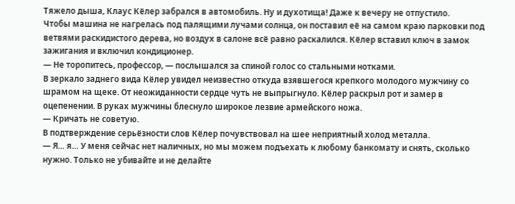Тяжело дыша, Клаус Кёлер забрался в автомобиль. Ну и духотища! Даже к вечеру не отпустило.
Чтобы машина не нагрелась под палящими лучами солнца, он поставил её на самом краю парковки под ветвями раскидистого дерева, но воздух в салоне всё равно раскалился. Кёлер вставил ключ в замок зажигания и включил кондиционер.
— Не торопитесь, профессор, — послышался за спиной голос со стальными нотками.
В зеркало заднего вида Кёлер увидел неизвестно откуда взявшегося крепкого молодого мужчину со шрамом на щеке. От неожиданности сердце чуть не выпрыгнуло. Кёлер раскрыл рот и замер в оцепенении. В руках мужчины блеснуло широкое лезвие армейского ножа.
— Кричать не советую.
В подтверждение серьёзности слов Кёлер почувствовал на шее неприятный холод металла.
— Я… я… У меня сейчас нет наличных, но мы можем подъехать к любому банкомату и снять, сколько нужно. Только не убивайте и не делайте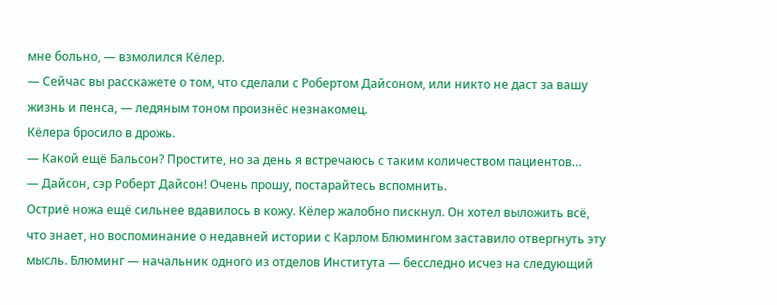мне больно, — взмолился Кёлер.
— Сейчас вы расскажете о том, что сделали с Робертом Дайсоном, или никто не даст за вашу жизнь и пенса, — ледяным тоном произнёс незнакомец.
Кёлера бросило в дрожь.
— Какой ещё Бальсон? Простите, но за день я встречаюсь с таким количеством пациентов…
— Дайсон, сэр Роберт Дайсон! Очень прошу, постарайтесь вспомнить.
Остриё ножа ещё сильнее вдавилось в кожу. Кёлер жалобно пискнул. Он хотел выложить всё, что знает, но воспоминание о недавней истории с Карлом Блюмингом заставило отвергнуть эту мысль. Блюминг — начальник одного из отделов Института — бесследно исчез на следующий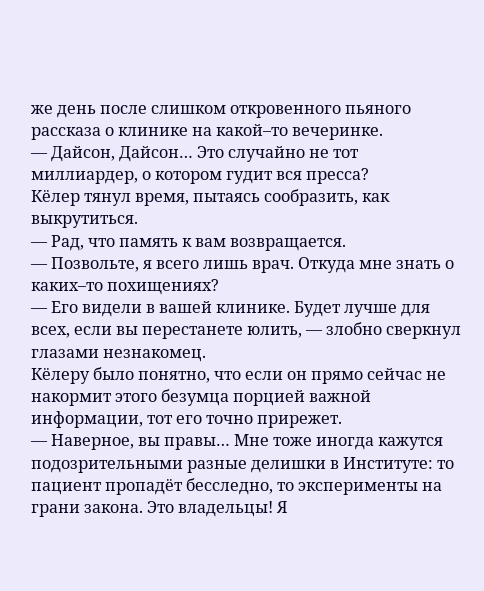же день после слишком откровенного пьяного рассказа о клинике на какой–то вечеринке.
— Дайсон, Дайсон… Это случайно не тот миллиардер, о котором гудит вся пресса?
Кёлер тянул время, пытаясь сообразить, как выкрутиться.
— Рад, что память к вам возвращается.
— Позвольте, я всего лишь врач. Откуда мне знать о каких–то похищениях?
— Его видели в вашей клинике. Будет лучше для всех, если вы перестанете юлить, — злобно сверкнул глазами незнакомец.
Кёлеру было понятно, что если он прямо сейчас не накормит этого безумца порцией важной информации, тот его точно прирежет.
— Наверное, вы правы… Мне тоже иногда кажутся подозрительными разные делишки в Институте: то пациент пропадёт бесследно, то эксперименты на грани закона. Это владельцы! Я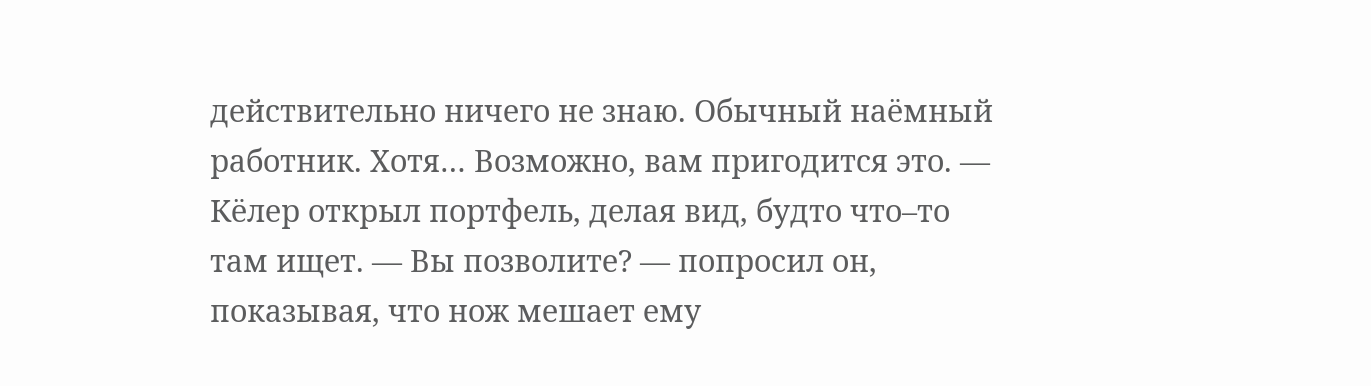действительно ничего не знаю. Обычный наёмный работник. Хотя… Возможно, вам пригодится это. — Кёлер открыл портфель, делая вид, будто что–то там ищет. — Вы позволите? — попросил он, показывая, что нож мешает ему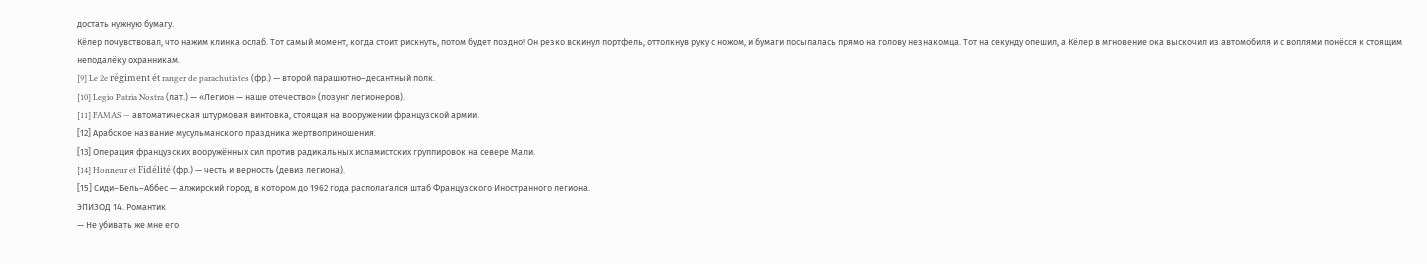достать нужную бумагу.
Кёлер почувствовал, что нажим клинка ослаб. Тот самый момент, когда стоит рискнуть, потом будет поздно! Он резко вскинул портфель, оттолкнув руку с ножом, и бумаги посыпалась прямо на голову незнакомца. Тот на секунду опешил, а Кёлер в мгновение ока выскочил из автомобиля и с воплями понёсся к стоящим неподалёку охранникам.
[9] Le 2e régiment ét ranger de parachutistes (фр.) — второй парашютно–десантный полк.
[10] Legio Patria Nostra (лат.) — «Легион — наше отечество» (лозунг легионеров).
[11] FAMAS — автоматическая штурмовая винтовка, стоящая на вооружении французской армии.
[12] Арабское название мусульманского праздника жертвоприношения.
[13] Операция французских вооружённых сил против радикальных исламистских группировок на севере Мали.
[14] Honneur et Fidélité (фр.) — честь и верность (девиз легиона).
[15] Сиди–Бель–Аббес — алжирский город, в котором до 1962 года располагался штаб Французского Иностранного легиона.
ЭПИЗОД 14. Романтик
— Не убивать же мне его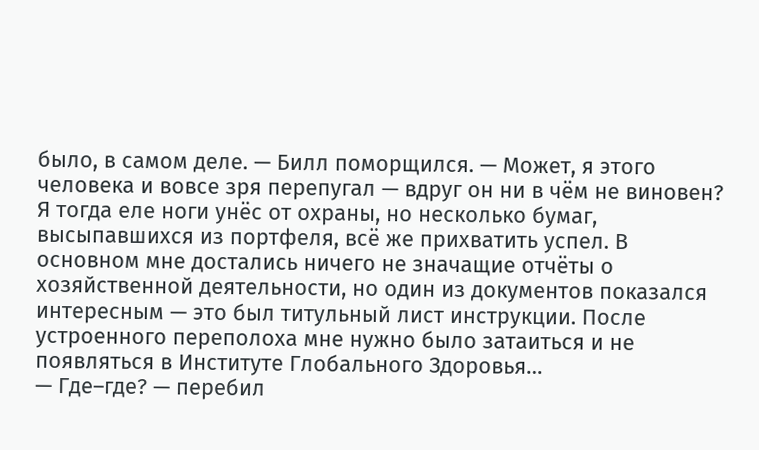было, в самом деле. — Билл поморщился. — Может, я этого человека и вовсе зря перепугал — вдруг он ни в чём не виновен? Я тогда еле ноги унёс от охраны, но несколько бумаг, высыпавшихся из портфеля, всё же прихватить успел. В основном мне достались ничего не значащие отчёты о хозяйственной деятельности, но один из документов показался интересным — это был титульный лист инструкции. После устроенного переполоха мне нужно было затаиться и не появляться в Институте Глобального Здоровья…
— Где–где? — перебил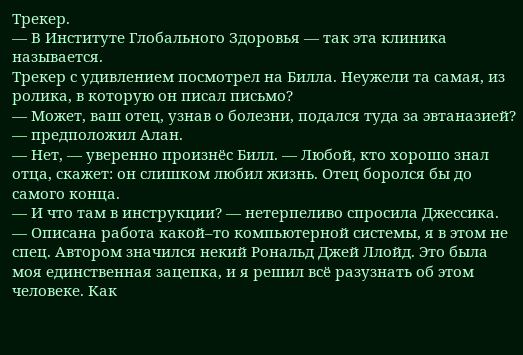Трекер.
— В Институте Глобального Здоровья — так эта клиника называется.
Трекер с удивлением посмотрел на Билла. Неужели та самая, из ролика, в которую он писал письмо?
— Может, ваш отец, узнав о болезни, подался туда за эвтаназией? — предположил Алан.
— Нет, — уверенно произнёс Билл. — Любой, кто хорошо знал отца, скажет: он слишком любил жизнь. Отец боролся бы до самого конца.
— И что там в инструкции? — нетерпеливо спросила Джессика.
— Описана работа какой–то компьютерной системы, я в этом не спец. Автором значился некий Рональд Джей Ллойд. Это была моя единственная зацепка, и я решил всё разузнать об этом человеке. Как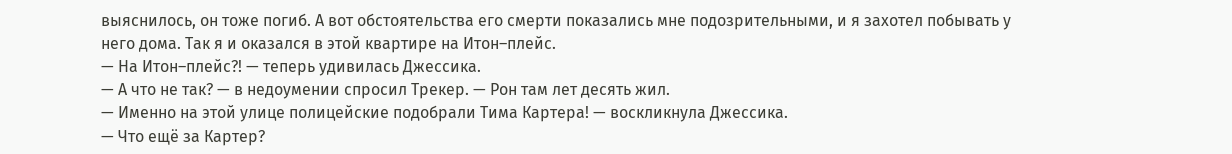выяснилось, он тоже погиб. А вот обстоятельства его смерти показались мне подозрительными, и я захотел побывать у него дома. Так я и оказался в этой квартире на Итон–плейс.
— На Итон–плейс?! — теперь удивилась Джессика.
— А что не так? — в недоумении спросил Трекер. — Рон там лет десять жил.
— Именно на этой улице полицейские подобрали Тима Картера! — воскликнула Джессика.
— Что ещё за Картер?